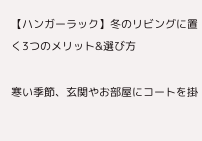【ハンガーラック】冬のリビングに置く3つのメリット&選び方

寒い季節、玄関やお部屋にコートを掛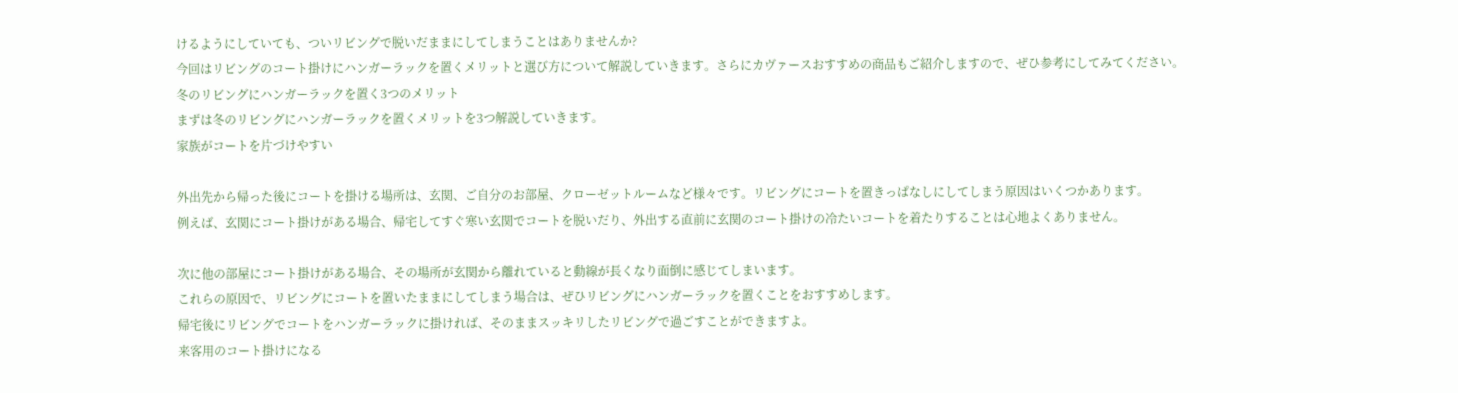けるようにしていても、ついリビングで脱いだままにしてしまうことはありませんか?
今回はリビングのコート掛けにハンガーラックを置くメリットと選び方について解説していきます。さらにカヴァースおすすめの商品もご紹介しますので、ぜひ参考にしてみてください。
冬のリビングにハンガーラックを置く3つのメリット
まずは冬のリビングにハンガーラックを置くメリットを3つ解説していきます。
家族がコートを片づけやすい

外出先から帰った後にコートを掛ける場所は、玄関、ご自分のお部屋、クローゼットルームなど様々です。リビングにコートを置きっぱなしにしてしまう原因はいくつかあります。
例えば、玄関にコート掛けがある場合、帰宅してすぐ寒い玄関でコートを脱いだり、外出する直前に玄関のコート掛けの冷たいコートを着たりすることは心地よくありません。

次に他の部屋にコート掛けがある場合、その場所が玄関から離れていると動線が長くなり面倒に感じてしまいます。
これらの原因で、リビングにコートを置いたままにしてしまう場合は、ぜひリビングにハンガーラックを置くことをおすすめします。
帰宅後にリビングでコートをハンガーラックに掛ければ、そのままスッキリしたリビングで過ごすことができますよ。
来客用のコート掛けになる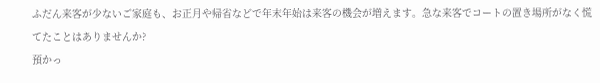ふだん来客が少ないご家庭も、お正月や帰省などで年末年始は来客の機会が増えます。急な来客でコートの置き場所がなく慌てたことはありませんか?
預かっ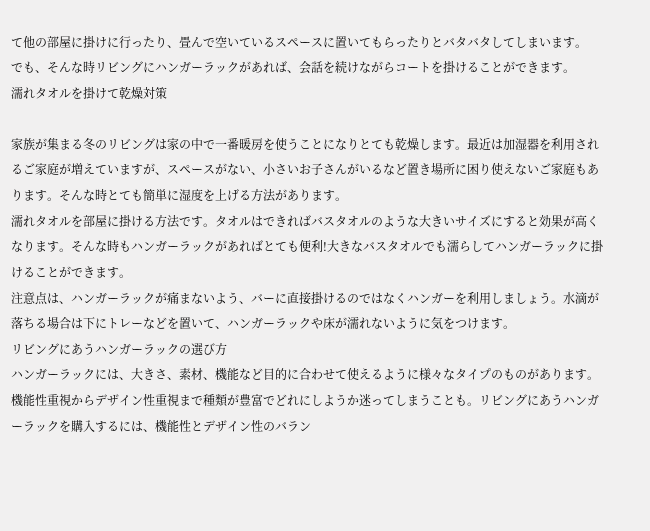て他の部屋に掛けに行ったり、畳んで空いているスペースに置いてもらったりとバタバタしてしまいます。
でも、そんな時リビングにハンガーラックがあれば、会話を続けながらコートを掛けることができます。
濡れタオルを掛けて乾燥対策

家族が集まる冬のリビングは家の中で一番暖房を使うことになりとても乾燥します。最近は加湿器を利用されるご家庭が増えていますが、スペースがない、小さいお子さんがいるなど置き場所に困り使えないご家庭もあります。そんな時とても簡単に湿度を上げる方法があります。
濡れタオルを部屋に掛ける方法です。タオルはできればバスタオルのような大きいサイズにすると効果が高くなります。そんな時もハンガーラックがあればとても便利!大きなバスタオルでも濡らしてハンガーラックに掛けることができます。
注意点は、ハンガーラックが痛まないよう、バーに直接掛けるのではなくハンガーを利用しましょう。水滴が落ちる場合は下にトレーなどを置いて、ハンガーラックや床が濡れないように気をつけます。
リビングにあうハンガーラックの選び方
ハンガーラックには、大きさ、素材、機能など目的に合わせて使えるように様々なタイプのものがあります。機能性重視からデザイン性重視まで種類が豊富でどれにしようか迷ってしまうことも。リビングにあうハンガーラックを購入するには、機能性とデザイン性のバラン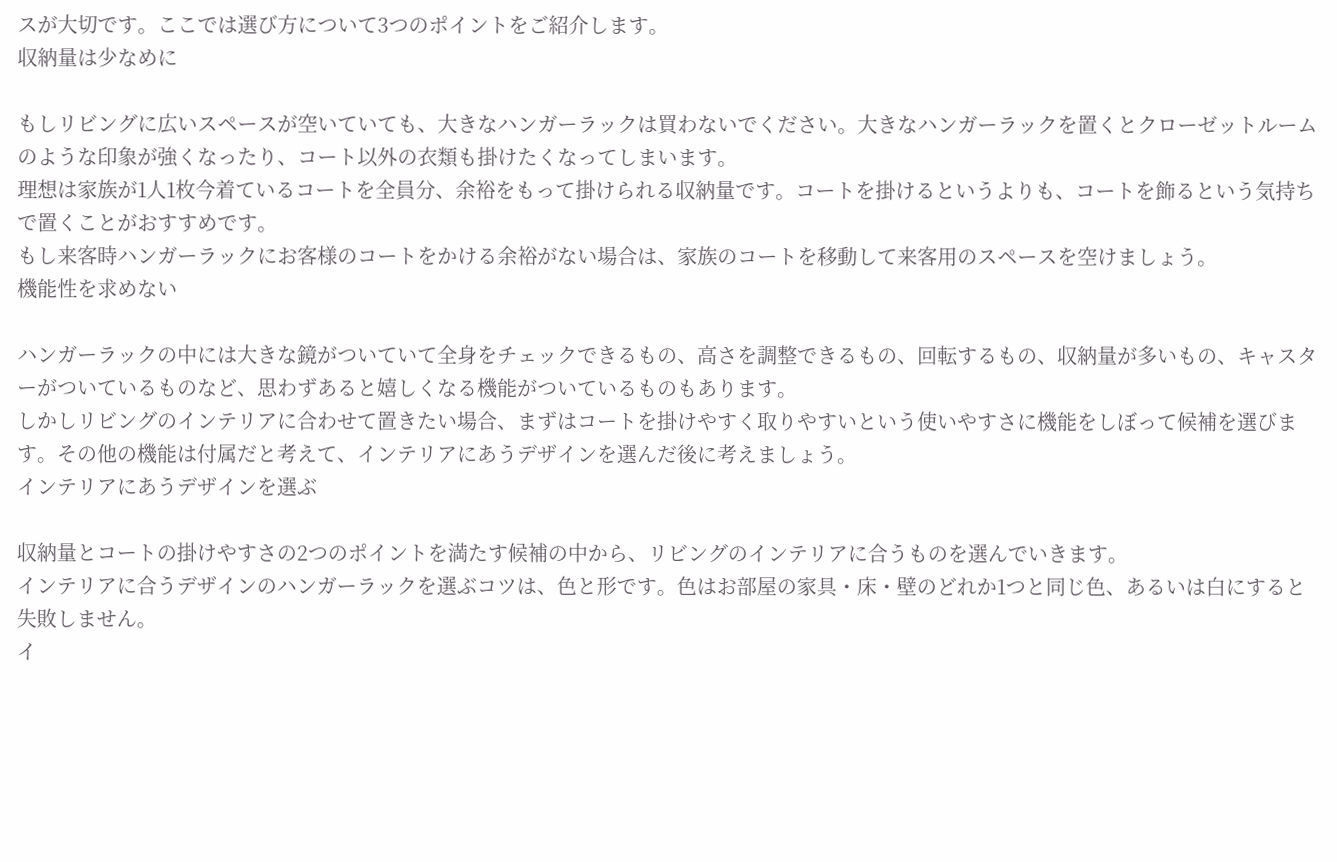スが大切です。ここでは選び方について3つのポイントをご紹介します。
収納量は少なめに

もしリビングに広いスペースが空いていても、大きなハンガーラックは買わないでください。大きなハンガーラックを置くとクローゼットルームのような印象が強くなったり、コート以外の衣類も掛けたくなってしまいます。
理想は家族が1人1枚今着ているコートを全員分、余裕をもって掛けられる収納量です。コートを掛けるというよりも、コートを飾るという気持ちで置くことがおすすめです。
もし来客時ハンガーラックにお客様のコートをかける余裕がない場合は、家族のコートを移動して来客用のスペースを空けましょう。
機能性を求めない

ハンガーラックの中には大きな鏡がついていて全身をチェックできるもの、高さを調整できるもの、回転するもの、収納量が多いもの、キャスターがついているものなど、思わずあると嬉しくなる機能がついているものもあります。
しかしリビングのインテリアに合わせて置きたい場合、まずはコートを掛けやすく取りやすいという使いやすさに機能をしぼって候補を選びます。その他の機能は付属だと考えて、インテリアにあうデザインを選んだ後に考えましょう。
インテリアにあうデザインを選ぶ

収納量とコートの掛けやすさの2つのポイントを満たす候補の中から、リビングのインテリアに合うものを選んでいきます。
インテリアに合うデザインのハンガーラックを選ぶコツは、色と形です。色はお部屋の家具・床・壁のどれか1つと同じ色、あるいは白にすると失敗しません。
イ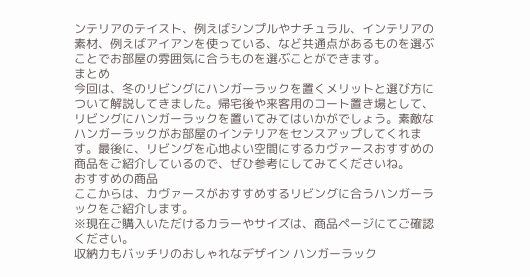ンテリアのテイスト、例えばシンプルやナチュラル、インテリアの素材、例えばアイアンを使っている、など共通点があるものを選ぶことでお部屋の雰囲気に合うものを選ぶことができます。
まとめ
今回は、冬のリビングにハンガーラックを置くメリットと選び方について解説してきました。帰宅後や来客用のコート置き場として、リビングにハンガーラックを置いてみてはいかがでしょう。素敵なハンガーラックがお部屋のインテリアをセンスアップしてくれます。最後に、リビングを心地よい空間にするカヴァースおすすめの商品をご紹介しているので、ぜひ参考にしてみてくださいね。
おすすめの商品
ここからは、カヴァースがおすすめするリビングに合うハンガーラックをご紹介します。
※現在ご購入いただけるカラーやサイズは、商品ページにてご確認ください。
収納力もバッチリのおしゃれなデザイン ハンガーラック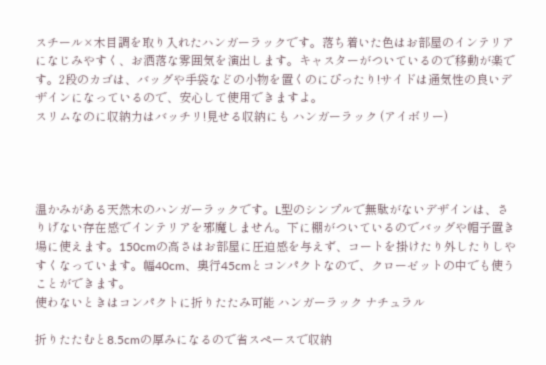スチール×木目調を取り入れたハンガーラックです。落ち着いた色はお部屋のインテリアになじみやすく、お洒落な雰囲気を演出します。キャスターがついているので移動が楽です。2段のカゴは、バッグや手袋などの小物を置くのにぴったり!サイドは通気性の良いデザインになっているので、安心して使用できますよ。
スリムなのに収納力はバッチリ!見せる収納にも ハンガーラック (アイボリー)




温かみがある天然木のハンガーラックです。L型のシンプルで無駄がないデザインは、さりげない存在感でインテリアを邪魔しません。下に棚がついているのでバッグや帽子置き場に使えます。150cmの高さはお部屋に圧迫感を与えず、コートを掛けたり外したりしやすくなっています。幅40cm、奥行45cmとコンパクトなので、クローゼットの中でも使うことができます。
使わないときはコンパクトに折りたたみ可能 ハンガーラック ナチュラル

折りたたむと8.5cmの厚みになるので省スペースで収納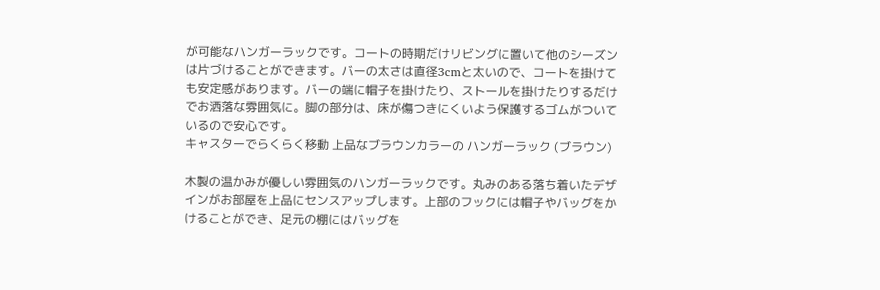が可能なハンガーラックです。コートの時期だけリビングに置いて他のシーズンは片づけることができます。バーの太さは直径3cmと太いので、コートを掛けても安定感があります。バーの端に帽子を掛けたり、ストールを掛けたりするだけでお洒落な雰囲気に。脚の部分は、床が傷つきにくいよう保護するゴムがついているので安心です。
キャスターでらくらく移動 上品なブラウンカラーの ハンガーラック (ブラウン)

木製の温かみが優しい雰囲気のハンガーラックです。丸みのある落ち着いたデザインがお部屋を上品にセンスアップします。上部のフックには帽子やバッグをかけることができ、足元の棚にはバッグを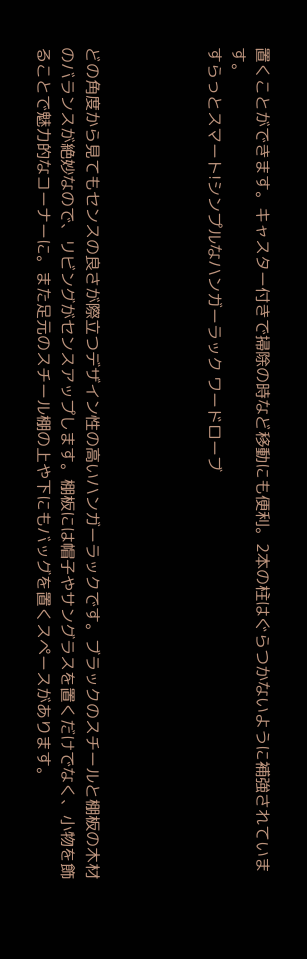置くことができます。キャスター付きで掃除の時など移動にも便利。2本の柱はぐらつかないように補強されています。
すらっとスマート!シンプルなハンガーラック ワードローブ




どの角度から見てもセンスの良さが際立つデザイン性の高いハンガーラックです。ブラックのスチールと棚板の木材のバランスが絶妙なので、リビングがセンスアップします。棚板には帽子やサングラスを置くだけでなく、小物を飾ることで魅力的なコーナーに。また足元のスチール棚の上や下にもバッグを置くスペースがあります。